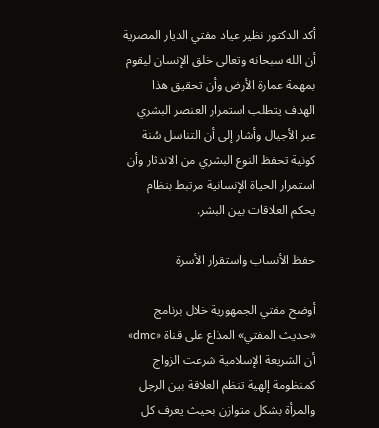أكد الدكتور نظير عياد مفتي الديار المصرية أن الله سبحانه وتعالى خلق الإنسان ليقوم بمهمة عمارة الأرض وأن تحقيق هذا الهدف يتطلب استمرار العنصر البشري عبر الأجيال وأشار إلى أن التناسل سُنة كونية تحفظ النوع البشري من الاندثار وأن استمرار الحياة الإنسانية مرتبط بنظام يحكم العلاقات بين البشر.

حفظ الأنساب واستقرار الأسرة

أوضح مفتي الجمهورية خلال برنامج «حديث المفتي» المذاع على قناة «dmc» أن الشريعة الإسلامية شرعت الزواج كمنظومة إلهية تنظم العلاقة بين الرجل والمرأة بشكل متوازن بحيث يعرف كل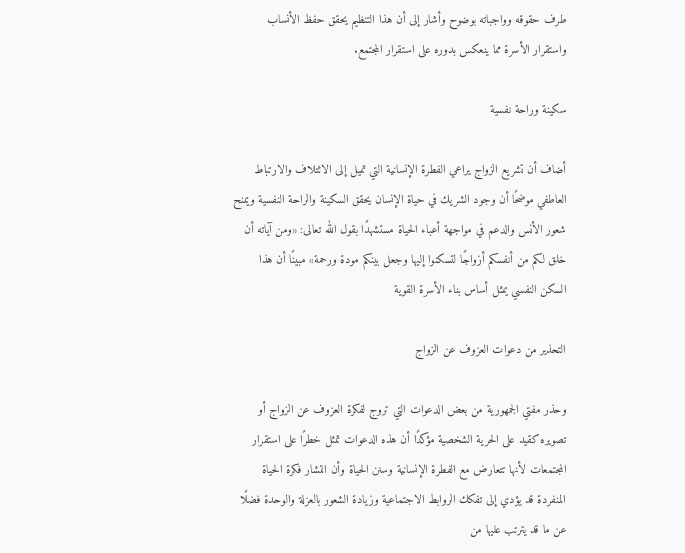طرف حقوقه وواجباته بوضوح وأشار إلى أن هذا التنظيم يحقق حفظ الأنساب واستقرار الأسرة مما ينعكس بدوره على استقرار المجتمع.

سكينة وراحة نفسية

أضاف أن تشريع الزواج يراعي الفطرة الإنسانية التي تميل إلى الائتلاف والارتباط العاطفي موضحًا أن وجود الشريك في حياة الإنسان يحقق السكينة والراحة النفسية ويمنح شعور الأنس والدعم في مواجهة أعباء الحياة مستشهدًا بقول الله تعالى: «ومن آياته أن خلق لكم من أنفسكم أزواجًا لتسكنوا إليها وجعل بينكم مودة ورحمة» مبينًا أن هذا السكن النفسي يمثل أساس بناء الأسرة القوية

التحذير من دعوات العزوف عن الزواج

وحذر مفتي الجمهورية من بعض الدعوات التي تروج لفكرة العزوف عن الزواج أو تصويره كقيد على الحرية الشخصية مؤكدًا أن هذه الدعوات تمثل خطرًا على استقرار المجتمعات لأنها تتعارض مع الفطرة الإنسانية وسنن الحياة وأن انتشار فكرة الحياة المنفردة قد يؤدي إلى تفكك الروابط الاجتماعية وزيادة الشعور بالعزلة والوحدة فضلًا عن ما قد يترتب عليها من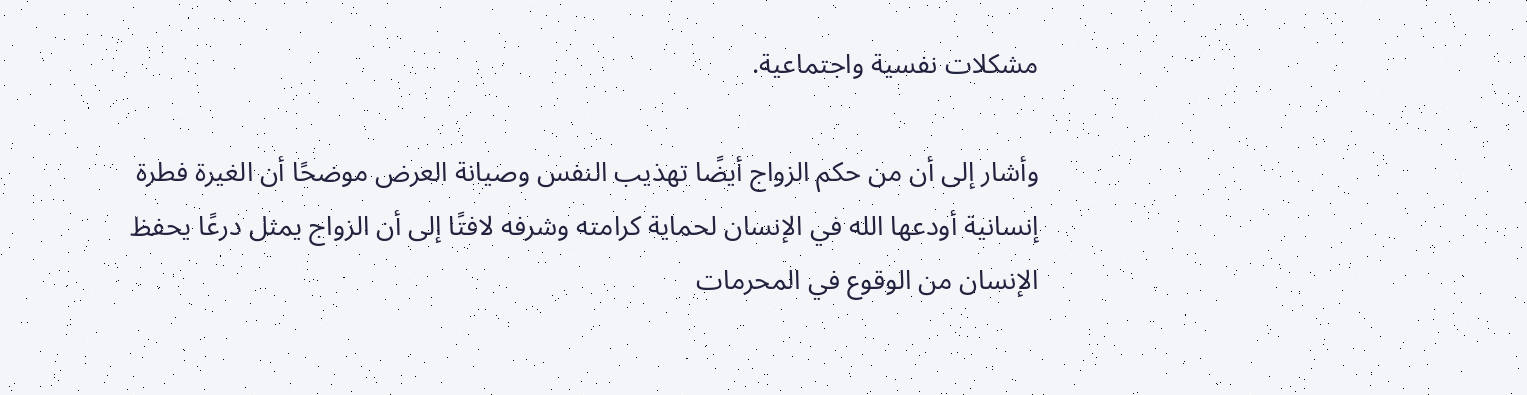مشكلات نفسية واجتماعية.

وأشار إلى أن من حكم الزواج أيضًا تهذيب النفس وصيانة العرض موضحًا أن الغيرة فطرة إنسانية أودعها الله في الإنسان لحماية كرامته وشرفه لافتًا إلى أن الزواج يمثل درعًا يحفظ الإنسان من الوقوع في المحرمات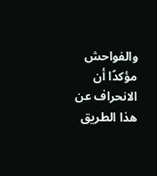والفواحش مؤكدًا أن الانحراف عن هذا الطريق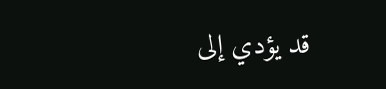قد يؤدي إلى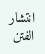انتشار الفتن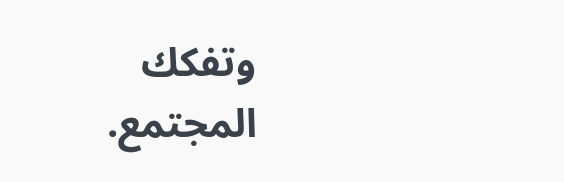وتفكك المجتمع.